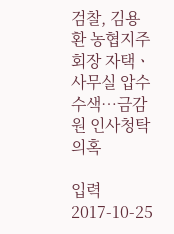검찰, 김용환 농협지주 회장 자택ㆍ사무실 압수수색…금감원 인사청탁 의혹

입력 2017-10-25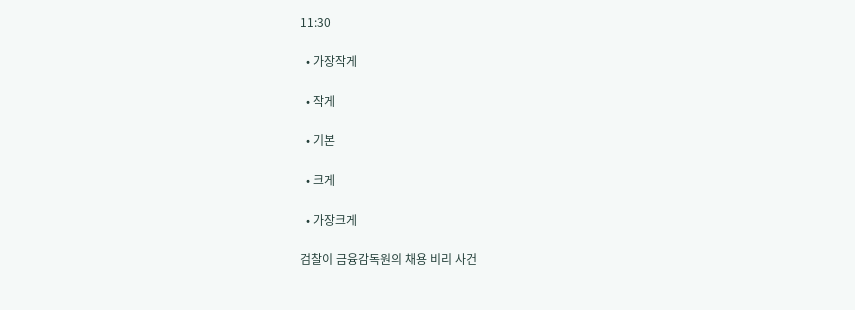11:30

  • 가장작게

  • 작게

  • 기본

  • 크게

  • 가장크게

검찰이 금융감독원의 채용 비리 사건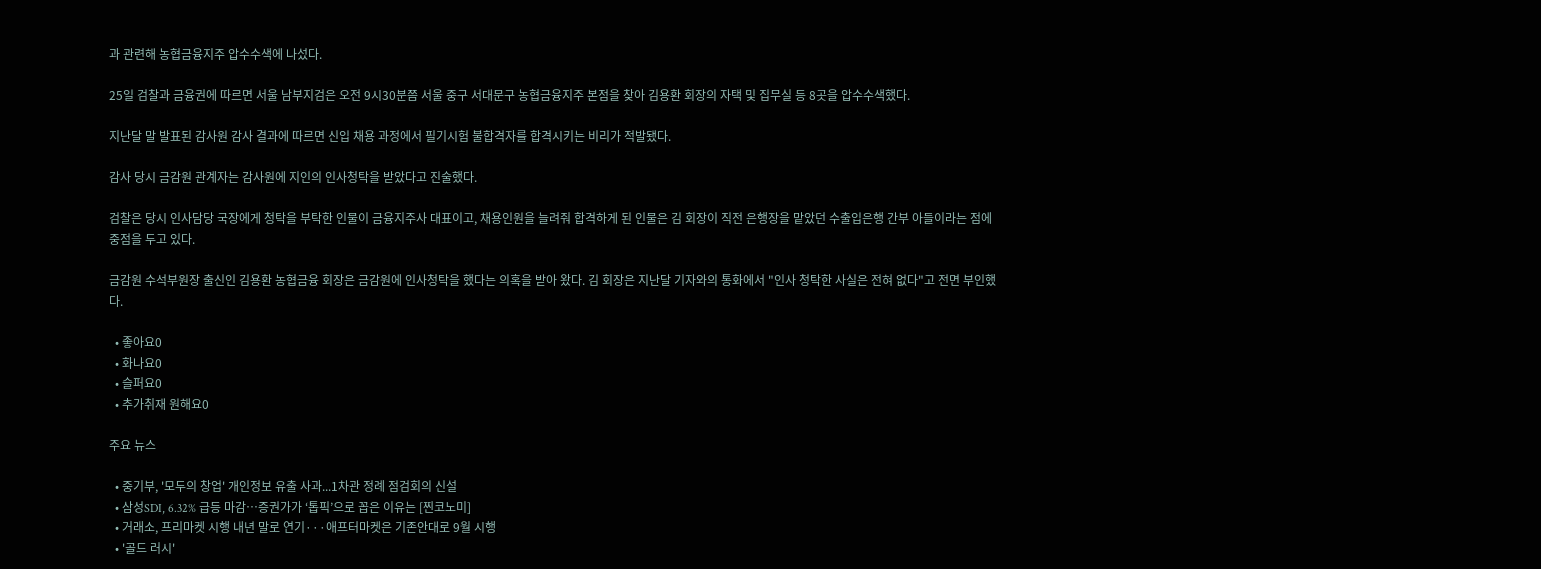과 관련해 농협금융지주 압수수색에 나섰다.

25일 검찰과 금융권에 따르면 서울 남부지검은 오전 9시30분쯤 서울 중구 서대문구 농협금융지주 본점을 찾아 김용환 회장의 자택 및 집무실 등 8곳을 압수수색했다.

지난달 말 발표된 감사원 감사 결과에 따르면 신입 채용 과정에서 필기시험 불합격자를 합격시키는 비리가 적발됐다.

감사 당시 금감원 관계자는 감사원에 지인의 인사청탁을 받았다고 진술했다.

검찰은 당시 인사담당 국장에게 청탁을 부탁한 인물이 금융지주사 대표이고, 채용인원을 늘려줘 합격하게 된 인물은 김 회장이 직전 은행장을 맡았던 수출입은행 간부 아들이라는 점에 중점을 두고 있다.

금감원 수석부원장 출신인 김용환 농협금융 회장은 금감원에 인사청탁을 했다는 의혹을 받아 왔다. 김 회장은 지난달 기자와의 통화에서 "인사 청탁한 사실은 전혀 없다"고 전면 부인했다.

  • 좋아요0
  • 화나요0
  • 슬퍼요0
  • 추가취재 원해요0

주요 뉴스

  • 중기부, '모두의 창업' 개인정보 유출 사과...1차관 정례 점검회의 신설
  • 삼성SDI, 6.32% 급등 마감⋯증권가가 ‘톱픽’으로 꼽은 이유는 [찐코노미]
  • 거래소, 프리마켓 시행 내년 말로 연기···애프터마켓은 기존안대로 9월 시행
  • '골드 러시'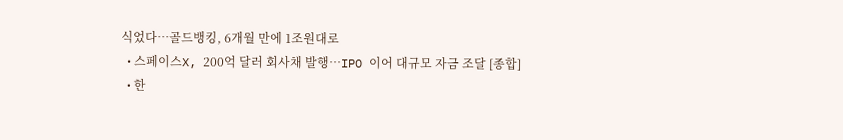식었다…골드뱅킹, 6개월 만에 1조원대로
  • 스페이스X, 200억 달러 회사채 발행⋯IPO 이어 대규모 자금 조달 [종합]
  • 한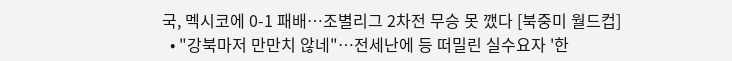국, 멕시코에 0-1 패배⋯조별리그 2차전 무승 못 깼다 [북중미 월드컵]
  • "강북마저 만만치 않네"⋯전세난에 등 떠밀린 실수요자 '한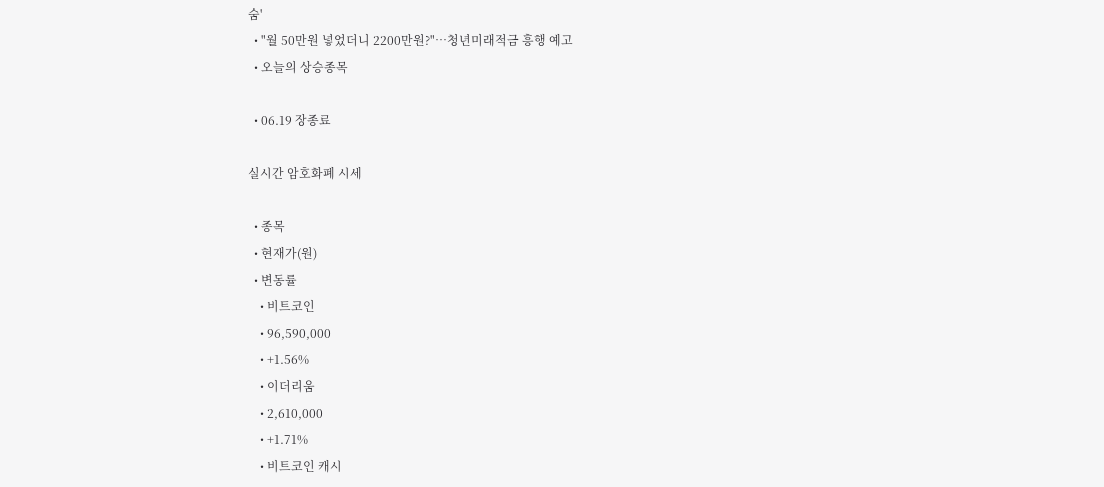숨'
  • "월 50만원 넣었더니 2200만원?"…청년미래적금 흥행 예고
  • 오늘의 상승종목

  • 06.19 장종료

실시간 암호화폐 시세

  • 종목
  • 현재가(원)
  • 변동률
    • 비트코인
    • 96,590,000
    • +1.56%
    • 이더리움
    • 2,610,000
    • +1.71%
    • 비트코인 캐시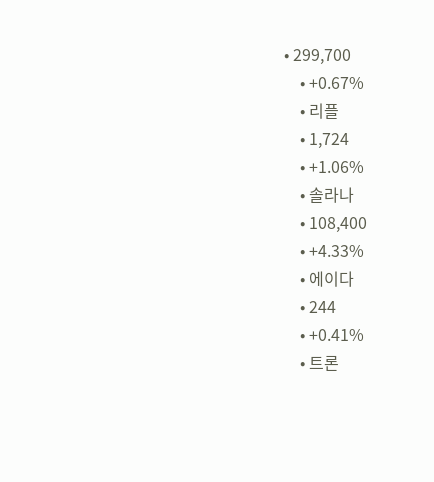• 299,700
    • +0.67%
    • 리플
    • 1,724
    • +1.06%
    • 솔라나
    • 108,400
    • +4.33%
    • 에이다
    • 244
    • +0.41%
    • 트론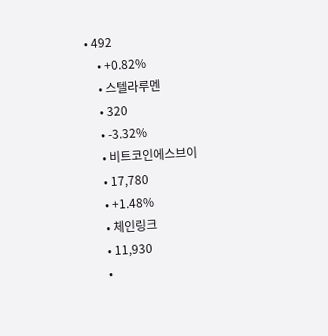• 492
    • +0.82%
    • 스텔라루멘
    • 320
    • -3.32%
    • 비트코인에스브이
    • 17,780
    • +1.48%
    • 체인링크
    • 11,930
    •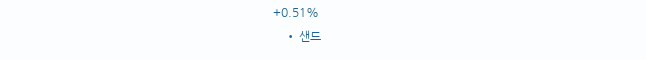+0.51%
    • 샌드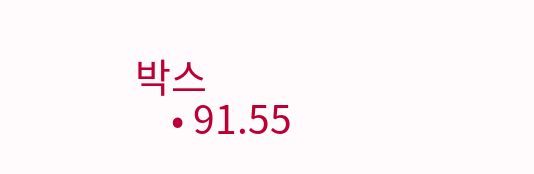박스
    • 91.55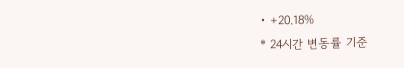• +20.18%
* 24시간 변동률 기준